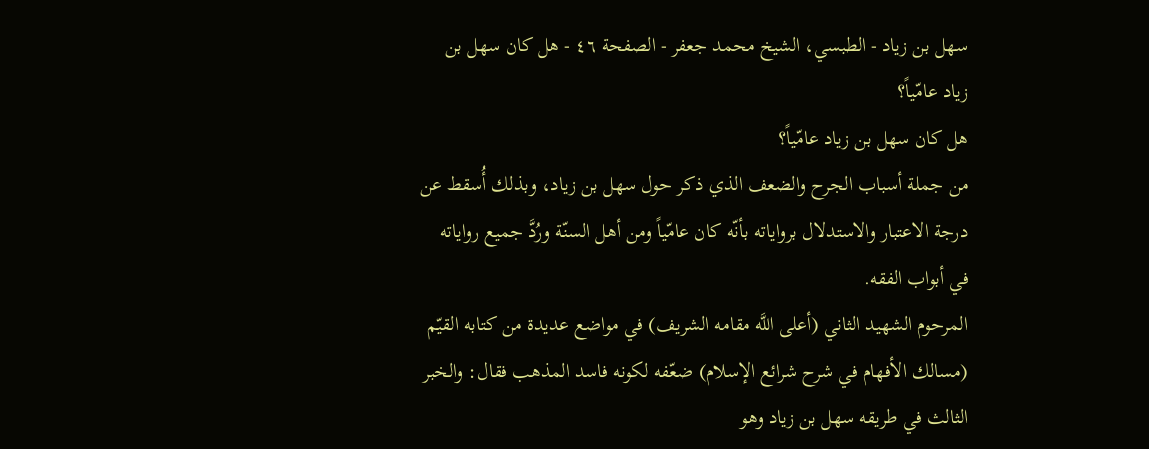سهل بن زياد - الطبسي، الشيخ محمد جعفر - الصفحة ٤٦ - هل كان سهل بن زياد عامّياً؟
هل كان سهل بن زياد عامّياً؟
من جملة أسباب الجرح والضعف الذي ذكر حول سهل بن زياد، وبذلك أُسقط عن درجة الاعتبار والاستدلال برواياته بأنّه كان عامّياً ومن أهل السنّة ورُدَّ جميع رواياته في أبواب الفقه.
المرحوم الشهيد الثاني (أعلى اللَّه مقامه الشريف) في مواضع عديدة من كتابه القيّم (مسالك الأفهام في شرح شرائع الإسلام) ضعّفه لكونه فاسد المذهب فقال: والخبر الثالث في طريقه سهل بن زياد وهو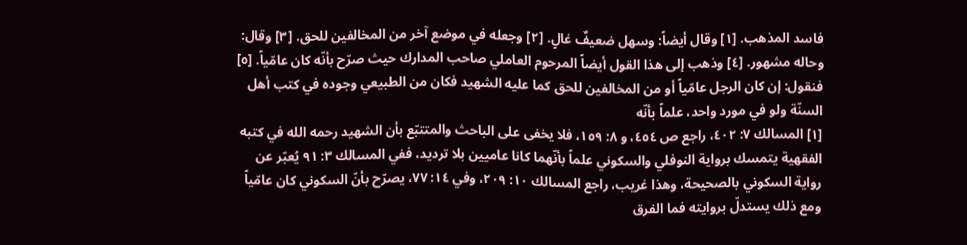فاسد المذهب. [١] وقال أيضاً: وسهل ضعيفٌ غالٍ. [٢] وجعله في موضع آخر من المخالفين للحق. [٣] وقال: وحاله مشهور. [٤] وذهب إلى هذا القول أيضاً المرحوم العاملي صاحب المدارك حيث صرّح بأنّه كان عامّياً. [٥] فنقول: إن كان الرجل عامّياً أو من المخالفين للحق كما عليه الشهيد فكان من الطبيعي وجوده في كتب أهل السنّة ولو في مورد واحد، علماً بأنّه
[١] المسالك ٧: ٤٠٢، راجع ص ٤٥٤، و ٨: ١٥٩، فلا يخفى على الباحث والمتتبّع بأن الشهيد رحمه الله في كتبه الفقهية يتمسك برواية النوفلي والسكوني علماً بأنّهما كانا عاميين بلا ترديد، ففي المسالك ٣: ٩١ يُعبّر عن رواية السكوني بالصحيحة، وهذا غريب، راجع المسالك ١٠: ٢٠٩، وفي ١٤: ٧٧، يصرّح بأنّ السكوني كان عامّياً ومع ذلك يستدلّ بروايته فما الفرق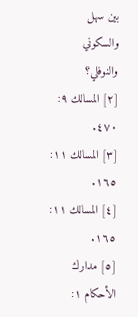بين سهل والسكوني والنوفلي؟
[٢] المسالك ٩: ٤٧٠.
[٣] المسالك ١١: ١٦٥.
[٤] المسالك ١١: ١٦٥.
[٥] مدارك الأحكام ١: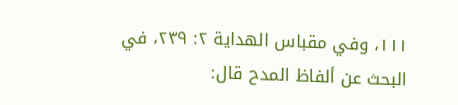١١١، وفي مقباس الهداية ٢: ٢٣٩، في البحث عن ألفاظ المدح قال: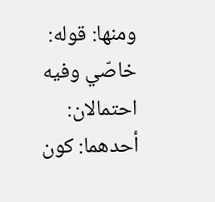ومنها: قوله: خاصّي وفيه احتمالان: أحدهما: كون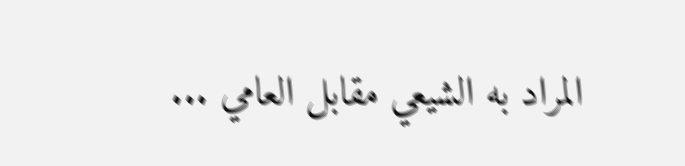المراد به الشيعي مقابل العامي ...